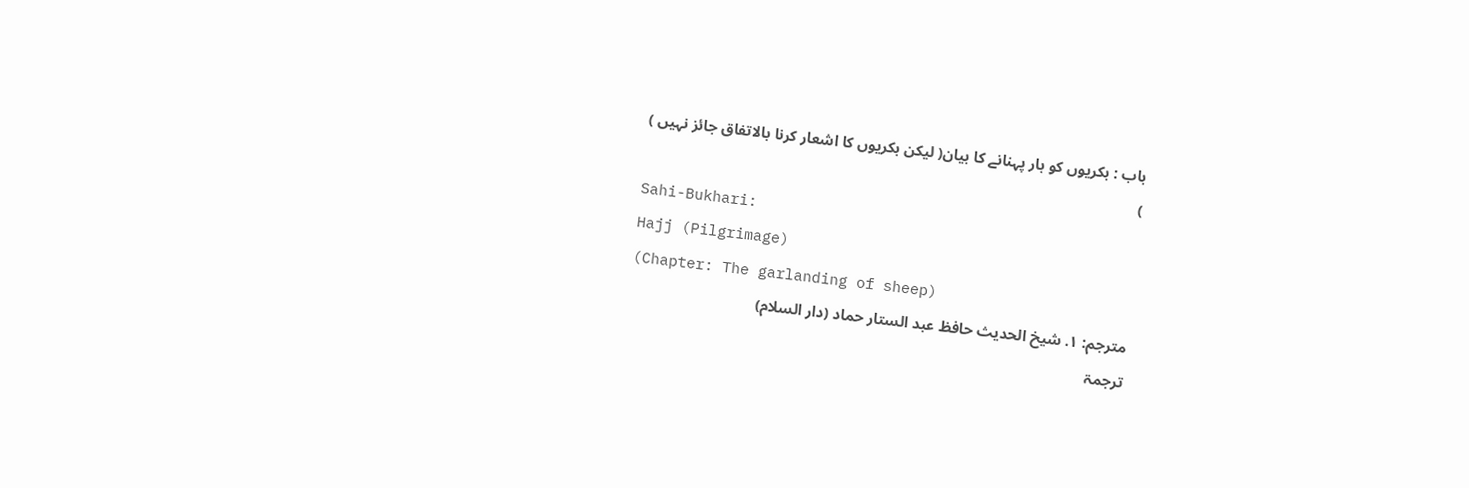باب : بکریوں کو ہار پہنانے کا بیان( لیکن بکریوں کا اشعار کرنا بالاتفاق جائز نہیں )
)
Sahi-Bukhari:
Hajj (Pilgrimage)
(Chapter: The garlanding of sheep)
مترجم: ١. شیخ الحدیث حافظ عبد الستار حماد (دار السلام)
ترجمۃ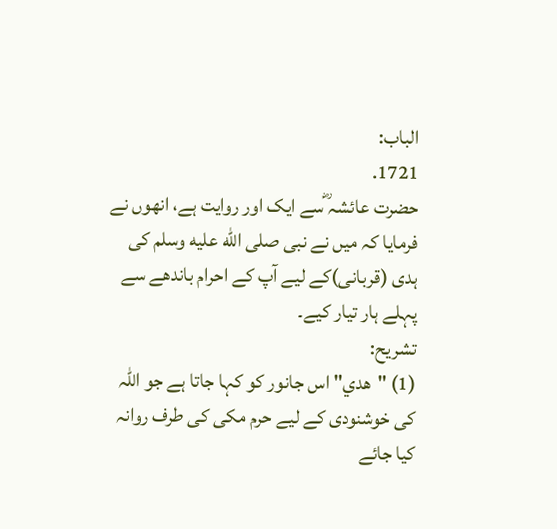الباب:
1721.
حضرت عائشہ ؓسے ایک اور روایت ہے، انھوں نے فرمایا کہ میں نے نبی صلى الله عليه وسلم کی ہدی (قربانی)کے لیے آپ کے احرام باندھے سے پہلے ہار تیار کیے۔
تشریح:
(1) "هدي" اس جانور کو کہا جاتا ہے جو اللہ کی خوشنودی کے لیے حرم مکی کی طرف روانہ کیا جائے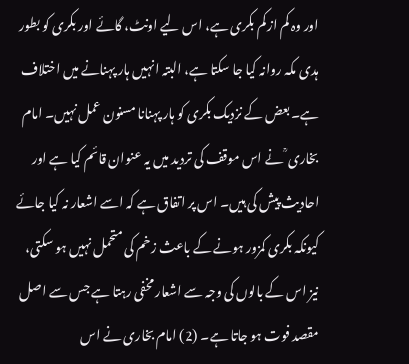اور وہ کم از کم بکری ہے، اس لیے اونٹ، گائے اور بکری کو بطور ہدی مکہ روانہ کیا جا سکتا ہے، البتہ انہیں ہار پہنانے میں اختلاف ہے۔ بعض کے نزدیک بکری کو ہار پہنانا مسنون عمل نہیں۔ امام بخاری ؒ نے اس موقف کی تردید میں یہ عنوان قائم کیا ہے اور احادیث پیش کی ہیں۔ اس پر اتفاق ہے کہ اسے اشعار نہ کیا جائے کیونکہ بکری کمزور ہونے کے باعث زخم کی متحمل نہیں ہو سکتی، نیز اس کے بالوں کی وجہ سے اشعار مخفی رہتا ہے جس سے اصل مقصد فوت ہو جاتا ہے۔ (2) امام بخاری نے اس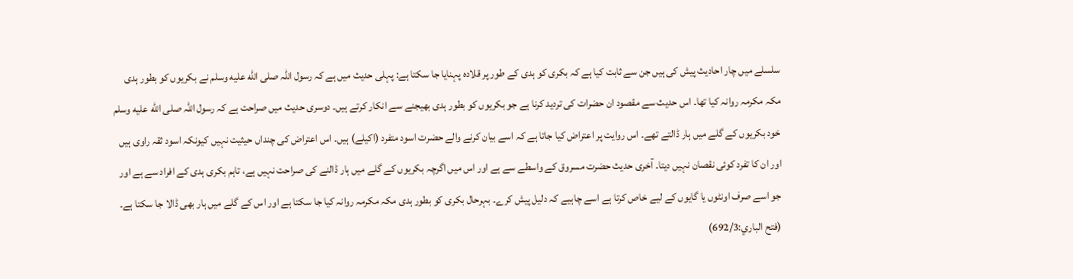سلسلے میں چار احادیث پیش کی ہیں جن سے ثابت کیا ہے کہ بکری کو ہدی کے طور پر قلادہ پہنایا جا سکتا ہے: پہلی حدیث میں ہے کہ رسول اللہ صلى الله عليه وسلم نے بکریوں کو بطور ہدی مکہ مکرمہ روانہ کیا تھا۔ اس حدیث سے مقصود ان حضرات کی تردید کرنا ہے جو بکریوں کو بطور ہدی بھیجنے سے انکار کرتے ہیں۔ دوسری حدیث میں صراحت ہے کہ رسول اللہ صلى الله عليه وسلم خود بکریوں کے گلے میں ہار ڈالتے تھے۔ اس روایت پر اعتراض کیا جاتا ہے کہ اسے بیان کرنے والے حضرت اسود متفرد (اکیلے) ہیں۔ اس اعتراض کی چنداں حیثیت نہیں کیونکہ اسود ثقہ راوی ہیں اور ان کا تفرد کوئی نقصان نہیں دیتا۔ آخری حدیث حضرت مسروق کے واسطے سے ہے اور اس میں اگرچہ بکریوں کے گلے میں ہار ڈالنے کی صراحت نہیں ہے، تاہم بکری ہدی کے افراد سے ہے اور جو اسے صرف اونٹوں یا گایوں کے لیے خاص کرتا ہے اسے چاہیے کہ دلیل پیش کرے۔ بہرحال بکری کو بطور ہدی مکہ مکرمہ روانہ کیا جا سکتا ہے اور اس کے گلے میں ہار بھی ڈالا جا سکتا ہے۔ (فتح الباري:692/3)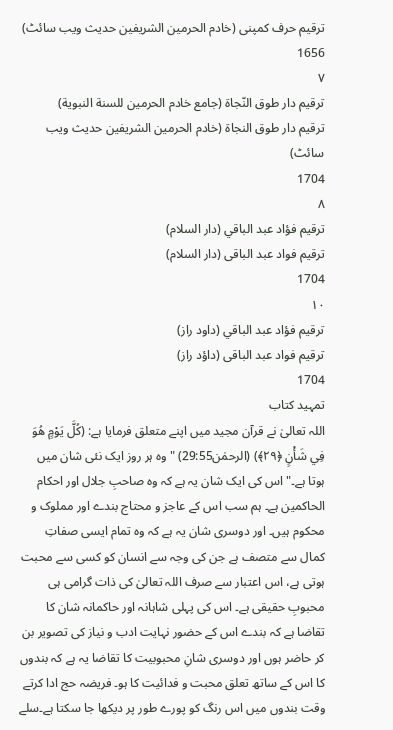ترقیم حرف کمپنی (خادم الحرمین الشریفین حدیث ویب سائٹ)
1656
٧
ترقيم دار طوق النّجاة (جامع خادم الحرمين للسنة النبوية)
ترقیم دار طوق النجاۃ (خادم الحرمین الشریفین حدیث ویب سائٹ)
1704
٨
ترقيم فؤاد عبد الباقي (دار السلام)
ترقیم فواد عبد الباقی (دار السلام)
1704
١٠
ترقيم فؤاد عبد الباقي (داود راز)
ترقیم فواد عبد الباقی (داؤد راز)
1704
تمہید کتاب
اللہ تعالیٰ نے قرآن مجید میں اپنے متعلق فرمایا ہے: (كُلَّ يَوْمٍ هُوَ فِي شَأْنٍ ﴿٢٩﴾) (الرحمٰن29:55) "وہ ہر روز ایک نئی شان میں ہوتا ہے۔" اس کی ایک شان یہ ہے کہ وہ صاحبِ جلال اور احکام الحاکمین ہے۔ ہم سب اس کے عاجز و محتاج بندے اور مملوک و محکوم ہیں۔ اور دوسری شان یہ ہے کہ وہ تمام ایسی صفاتِ کمال سے متصف ہے جن کی وجہ سے انسان کو کسی سے محبت ہوتی ہے، اس اعتبار سے صرف اللہ تعالیٰ کی ذات گرامی ہی محبوبِ حقیقی ہے۔ اس کی پہلی شاہانہ اور حاکمانہ شان کا تقاضا ہے کہ بندے اس کے حضور نہایت ادب و نیاز کی تصویر بن کر حاضر ہوں اور دوسری شانِ محبوبیت کا تقاضا یہ ہے کہ بندوں کا اس کے ساتھ تعلق محبت و فدائیت کا ہو۔ فریضہ حج ادا کرتے وقت بندوں میں اس رنگ کو پورے طور پر دیکھا جا سکتا ہے۔سلے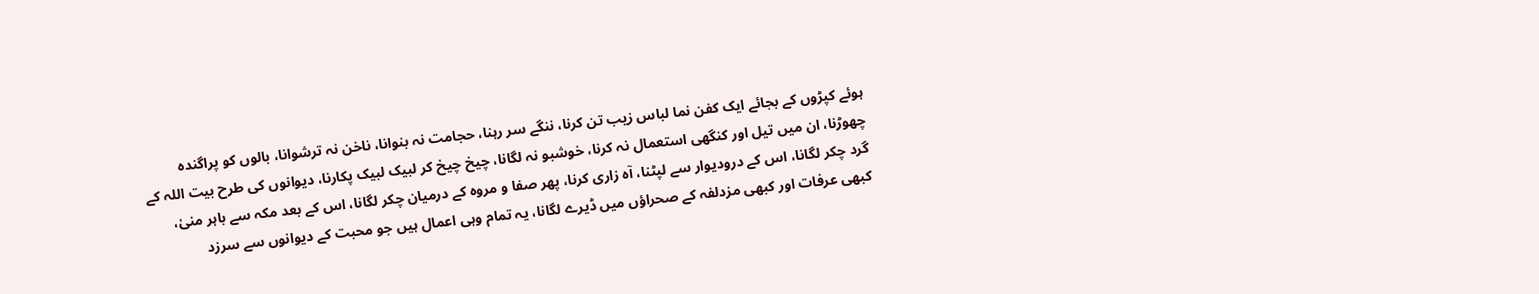ہوئے کپڑوں کے بجائے ایک کفن نما لباس زیب تن کرنا، ننگے سر رہنا، حجامت نہ بنوانا، ناخن نہ ترشوانا، بالوں کو پراگندہ چھوڑنا، ان میں تیل اور کنگھی استعمال نہ کرنا، خوشبو نہ لگانا، چیخ چیخ کر لبیک لبیک پکارنا، دیوانوں کی طرح بیت اللہ کے گرد چکر لگانا، اس کے درودیوار سے لپٹنا، آہ زاری کرنا، پھر صفا و مروہ کے درمیان چکر لگانا، اس کے بعد مکہ سے باہر منیٰ، کبھی عرفات اور کبھی مزدلفہ کے صحراؤں میں ڈیرے لگانا، یہ تمام وہی اعمال ہیں جو محبت کے دیوانوں سے سرزد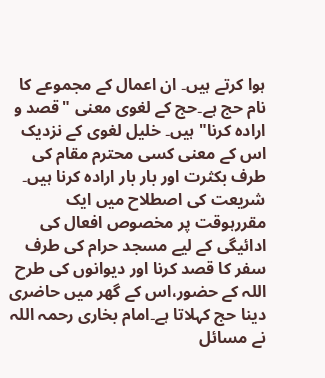ہوا کرتے ہیں۔ ان اعمال کے مجموعے کا نام حج ہے۔حج کے لغوی معنی "قصد و ارادہ کرنا" ہیں۔ خلیل لغوی کے نزدیک اس کے معنی کسی محترم مقام کی طرف بکثرت اور بار بار ارادہ کرنا ہیں۔ شریعت کی اصطلاح میں ایک مقررہوقت پر مخصوص افعال کی ادائیگی کے لیے مسجد حرام کی طرف سفر کا قصد کرنا اور دیوانوں کی طرح اللہ کے حضور،اس کے گھر میں حاضری دینا حج کہلاتا ہے۔امام بخاری رحمہ اللہ نے مسائل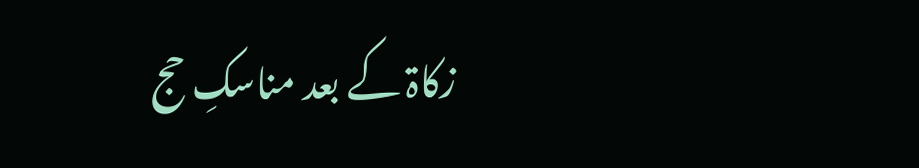زکاۃ کے بعد مناسکِ حج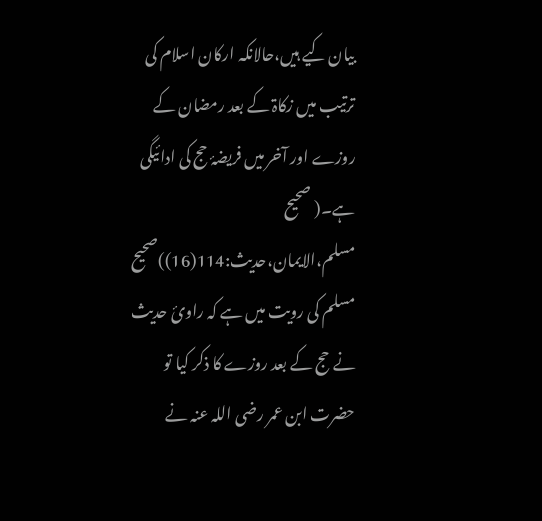بیان کیے ہیں،حالانکہ ارکان اسلام کی ترتیب میں زکاۃ کے بعد رمضان کے روزے اور آخر میں فریضۂ حج کی ادائیگی ہے۔( صحیح مسلم،الایمان،حدیث:114(16))صحیح مسلم کی رویت میں ہے کہ راوئ حدیث نے حج کے بعد روزے کا ذکر کیا تو حضرت ابن عمر رضی اللہ عنہ نے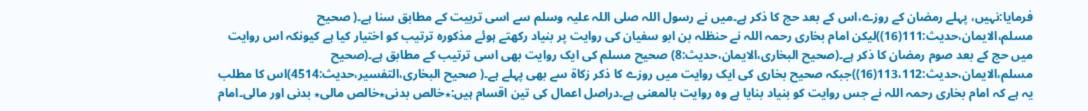فرمایا:نہیں، پہلے رمضان کے روزے،اس کے بعد حج کا ذکر ہے۔میں نے رسول اللہ صلی اللہ علیہ وسلم سے اسی تربیت کے مطابق سنا ہے۔( صحیح مسلم،الایمان،حدیث:111(16))لیکن امام بخاری رحمہ اللہ نے حنظلہ بن ابو سفیان کی روایت پر بنیاد رکھتے ہوئے مذکورہ ترتیب کو اختیار کیا ہے کیونکہ اس روایت میں حج کے بعد صوم رمضان کا ذکر ہے۔(صحیح البخاری،الایمان،حدیث:8) صحیح مسلم کی ایک روایت بھی اسی ترتیب کے مطابق ہے۔(صحیح مسلم،الایمان،حدیث:113،112(16))جبکہ صحیح بخاری کی ایک روایت میں روزے کا ذکر زکاۃ سے بھی پہلے ہے۔( صحیح البخاری،التفسیر،حدیث:4514)اس کا مطلب یہ ہے کہ امام بخاری رحمہ اللہ نے جس روایت کو بنیاد بنایا ہے وہ روایت بالمعنی ہے۔دراصل اعمال کی تین اقسام ہیں:٭خالص بدنی٭خالص مالی٭ بدنی اور مالی۔امام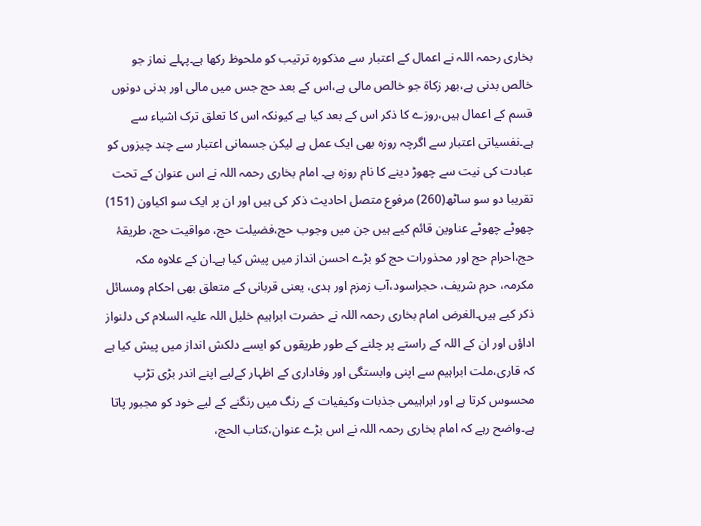بخاری رحمہ اللہ نے اعمال کے اعتبار سے مذکورہ ترتیب کو ملحوظ رکھا ہے۔پہلے نماز جو خالص بدنی ہے،بھر زکاۃ جو خالص مالی ہے،اس کے بعد حج جس میں مالی اور بدنی دونوں قسم کے اعمال ہیں،روزے کا ذکر اس کے بعد کیا ہے کیونکہ اس کا تعلق ترک اشیاء سے ہے۔نفسیاتی اعتبار سے اگرچہ روزہ بھی ایک عمل ہے لیکن جسمانی اعتبار سے چند چیزوں کو عبادت کی نیت سے چھوڑ دینے کا نام روزہ ہے۔ امام بخاری رحمہ اللہ نے اس عنوان کے تحت تقریبا دو سو ساٹھ(260) مرفوع متصل احادیث ذکر کی ہیں اور ان پر ایک سو اکیاون (151) چھوٹے چھوٹے عناوین قائم کیے ہیں جن میں وجوب حج،فضیلت حج، مواقیت حج، طریقۂ حج،احرام حج اور محذورات حج کو بڑے احسن انداز میں پیش کیا ہے۔ان کے علاوہ مکہ مکرمہ، حرم شریف، حجراسود،آب زمزم اور ہدی، یعنی قربانی کے متعلق بھی احکام ومسائل ذکر کیے ہیں۔الغرض امام بخاری رحمہ اللہ نے حضرت ابراہیم خلیل اللہ علیہ السلام کی دلنواز اداؤں اور ان کے اللہ کے راستے پر چلنے کے طور طریقوں کو ایسے دلکش انداز میں پیش کیا ہے کہ قاری،ملت ابراہیم سے اپنی وابستگی اور وفاداری کے اظہار کےلیے اپنے اندر بڑی تڑپ محسوس کرتا ہے اور ابراہیمی جذبات وکیفیات کے رنگ میں رنگنے کے لیے خود کو مجبور پاتا ہے۔واضح رہے کہ امام بخاری رحمہ اللہ نے اس بڑے عنوان،کتاب الحج،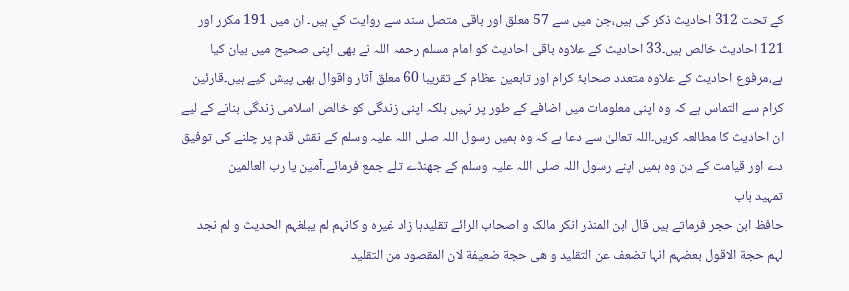کے تحت 312 احادیث ذکر کی ہیں،جن میں سے 57 معلق اور باقی متصل سند سے روايت كي ہيں۔ ان میں 191 مکرر اور 121 احادیث خالص ہیں۔33 احادیث کے علاوہ باقی احادیث کو امام مسلم رحمہ اللہ نے بھی اپنی صحیح میں بیان کیا ہے،مرفوع احادیث کے علاوہ متعدد صحابۂ کرام اور تابعین عظام کے تقریبا 60 معلق آثار واقوال بھی پیش کیے ہیں۔قارئین کرام سے التماس ہے کہ وہ اپنی معلومات میں اضافے کے طور پر نہیں بلکہ اپنی زندگی کو خالص اسلامی زندگی بنانے کے لیے ان احادیث کا مطالعہ کریں۔اللہ تعالیٰ سے دعا ہے کہ وہ ہمیں رسول اللہ صلی اللہ علیہ وسلم کے نقش قدم پر چلنے کی توفیق دے اور قیامت کے دن وہ ہمیں اپنے رسول اللہ صلی اللہ علیہ وسلم کے جھنڈے تلے جمع فرمائے۔آمین یا رب العالمین
تمہید باب
حافظ ابن حجر فرماتے ہیں قال ابن المنذر انکر مالک و اصحاب الرائے تقلیدہا زاد غیرہ و کانہم لم یبلغہم الحدیث و لم نجد لہم حجة الاقول بعضہم انہا تضعف عن التقلید و هی حجة ضعیفة لان المقصود من التقلید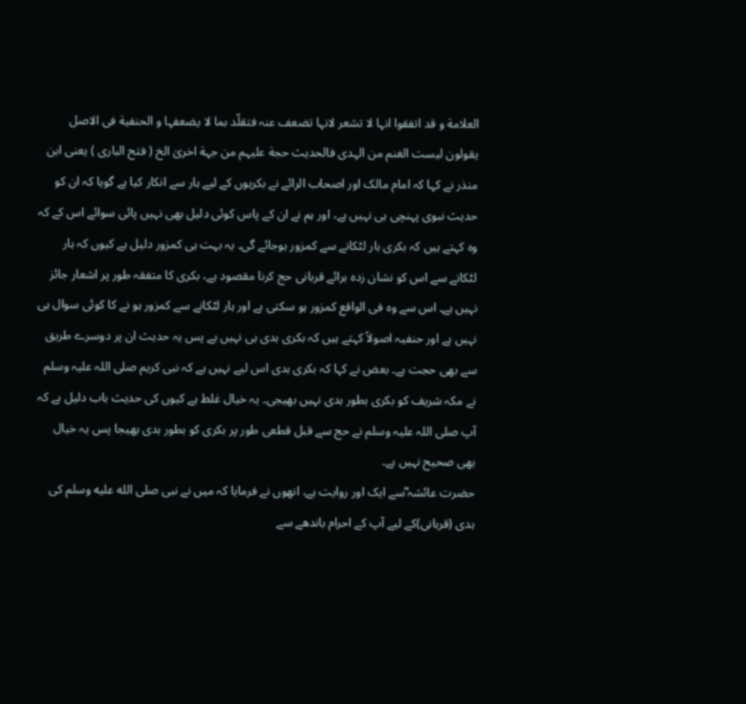العلامة و قد اتفقوا انہا لا تشعر لانہا تضعف عنہ فتقلّد بما لا یضعفہا و الحنفیة فی الاصل یقولون لیست الغنم من الہدی فالحدیث حجة علیہم من جہة اخریٰ الخ ( فتح الباری ) یعنی ابن منذر نے کہا کہ امام مالک اور اصحاب الرائے نے بکریوں کے لیے ہار سے انکار کیا ہے گویا کہ ان کو حدیث نبوی پہنچی ہی نہیں ہے، اور ہم نے ان کے پاس کوئی دلیل بھی نہیں پائی سوائے اس کے کہ وہ کہتے ہیں کہ بکری ہار لٹکانے سے کمزور ہوجائے گی۔ یہ بہت ہی کمزور دلیل ہے کیوں کہ ہار لٹکانے سے اس کو نشان زدہ برائے قربانی حج کرنا مقصود ہے، بکری کا متفقہ طور پر اشعار جائز نہیں ہے۔ اس سے وہ فی الواقع کمزور ہو سکتی ہے اور ہار لٹکانے سے کمزور ہو نے کا کوئی سوال ہی نہیں ہے اور حنفیہ اصولاً کہتے ہیں کہ بکری ہدی ہی نہیں ہے پس یہ حدیث ان پر دوسرے طریق سے بھی حجت ہے۔ بعض نے کہا کہ بکری ہدی اس لیے نہیں ہے کہ نبی کریم صلی اللہ علیہ وسلم نے مکہ شریف کو بکری بطور ہدی نہیں بھیجی۔ یہ خیال غلط ہے کیوں کی حدیث باب دلیل ہے کہ آپ صلی اللہ علیہ وسلم نے حج سے قبل قطعی طور پر بکری کو بطور ہدی بھیجا پس یہ خیال بھی صحیح نہیں ہے۔
حضرت عائشہ ؓسے ایک اور روایت ہے، انھوں نے فرمایا کہ میں نے نبی صلى الله عليه وسلم کی ہدی (قربانی)کے لیے آپ کے احرام باندھے سے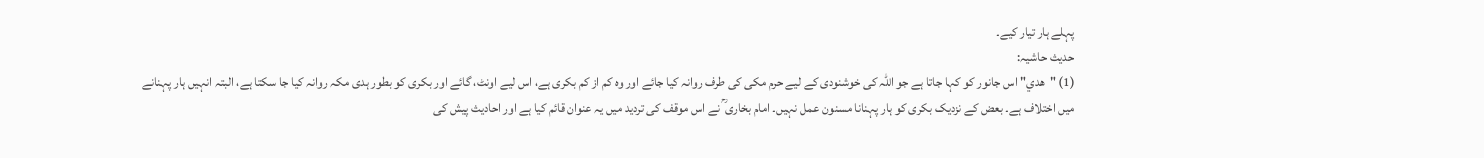پہلے ہار تیار کیے۔
حدیث حاشیہ:
(1) "هدي" اس جانور کو کہا جاتا ہے جو اللہ کی خوشنودی کے لیے حرم مکی کی طرف روانہ کیا جائے اور وہ کم از کم بکری ہے، اس لیے اونٹ، گائے اور بکری کو بطور ہدی مکہ روانہ کیا جا سکتا ہے، البتہ انہیں ہار پہنانے میں اختلاف ہے۔ بعض کے نزدیک بکری کو ہار پہنانا مسنون عمل نہیں۔ امام بخاری ؒ نے اس موقف کی تردید میں یہ عنوان قائم کیا ہے اور احادیث پیش کی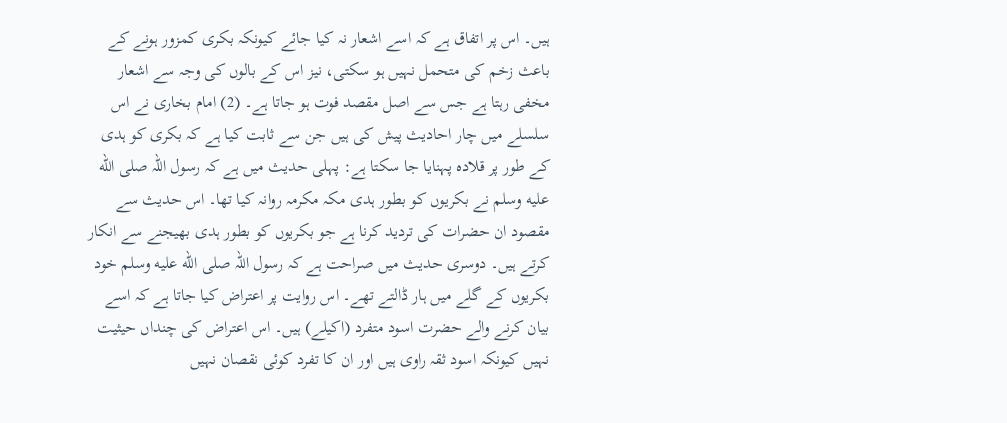ہیں۔ اس پر اتفاق ہے کہ اسے اشعار نہ کیا جائے کیونکہ بکری کمزور ہونے کے باعث زخم کی متحمل نہیں ہو سکتی، نیز اس کے بالوں کی وجہ سے اشعار مخفی رہتا ہے جس سے اصل مقصد فوت ہو جاتا ہے۔ (2) امام بخاری نے اس سلسلے میں چار احادیث پیش کی ہیں جن سے ثابت کیا ہے کہ بکری کو ہدی کے طور پر قلادہ پہنایا جا سکتا ہے: پہلی حدیث میں ہے کہ رسول اللہ صلى الله عليه وسلم نے بکریوں کو بطور ہدی مکہ مکرمہ روانہ کیا تھا۔ اس حدیث سے مقصود ان حضرات کی تردید کرنا ہے جو بکریوں کو بطور ہدی بھیجنے سے انکار کرتے ہیں۔ دوسری حدیث میں صراحت ہے کہ رسول اللہ صلى الله عليه وسلم خود بکریوں کے گلے میں ہار ڈالتے تھے۔ اس روایت پر اعتراض کیا جاتا ہے کہ اسے بیان کرنے والے حضرت اسود متفرد (اکیلے) ہیں۔ اس اعتراض کی چنداں حیثیت نہیں کیونکہ اسود ثقہ راوی ہیں اور ان کا تفرد کوئی نقصان نہیں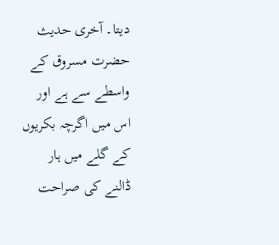دیتا۔ آخری حدیث حضرت مسروق کے واسطے سے ہے اور اس میں اگرچہ بکریوں کے گلے میں ہار ڈالنے کی صراحت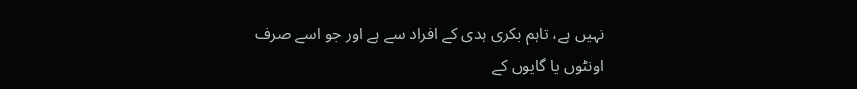نہیں ہے، تاہم بکری ہدی کے افراد سے ہے اور جو اسے صرف اونٹوں یا گایوں کے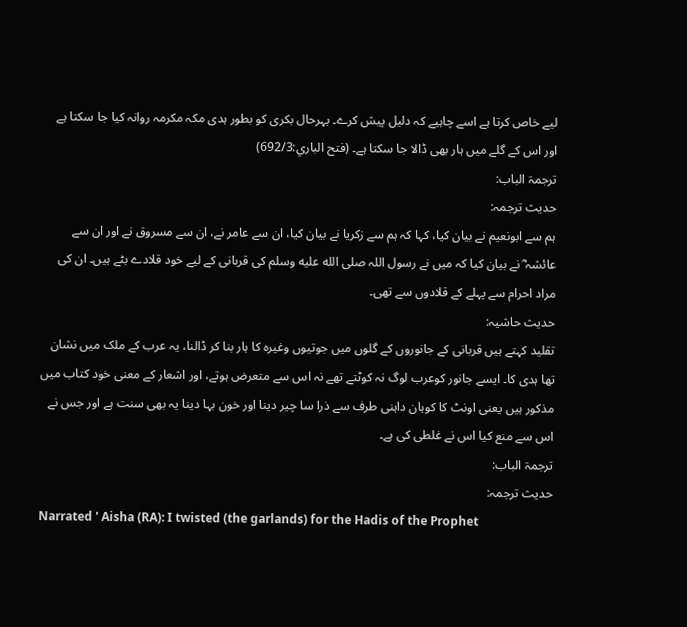لیے خاص کرتا ہے اسے چاہیے کہ دلیل پیش کرے۔ بہرحال بکری کو بطور ہدی مکہ مکرمہ روانہ کیا جا سکتا ہے اور اس کے گلے میں ہار بھی ڈالا جا سکتا ہے۔ (فتح الباري:692/3)
ترجمۃ الباب:
حدیث ترجمہ:
ہم سے ابونعیم نے بیان کیا، کہا کہ ہم سے زکریا نے بیان کیا، ان سے عامر نے، ان سے مسروق نے اور ان سے عائشہ ؓ نے بیان کیا کہ میں نے رسول اللہ صلى الله عليه وسلم کی قربانی کے لیے خود قلادے بٹے ہیں۔ ان کی مراد احرام سے پہلے کے قلادوں سے تھی۔
حدیث حاشیہ:
تقلید کہتے ہیں قربانی کے جانوروں کے گلوں میں جوتیوں وغیرہ کا ہار بنا کر ڈالنا، یہ عرب کے ملک میں نشان تھا ہدی کا۔ ایسے جانور کوعرب لوگ نہ کوٹتے تھے نہ اس سے متعرض ہوتے، اور اشعار کے معنی خود کتاب میں مذکور ہیں یعنی اونٹ کا کوہان داہنی طرف سے ذرا سا چیر دینا اور خون بہا دینا یہ بھی سنت ہے اور جس نے اس سے منع کیا اس نے غلطی کی ہے۔
ترجمۃ الباب:
حدیث ترجمہ:
Narrated ' Aisha (RA): I twisted (the garlands) for the Hadis of the Prophet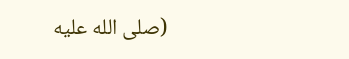(صلى الله عليه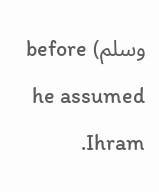وسلم) before he assumed Ihram.